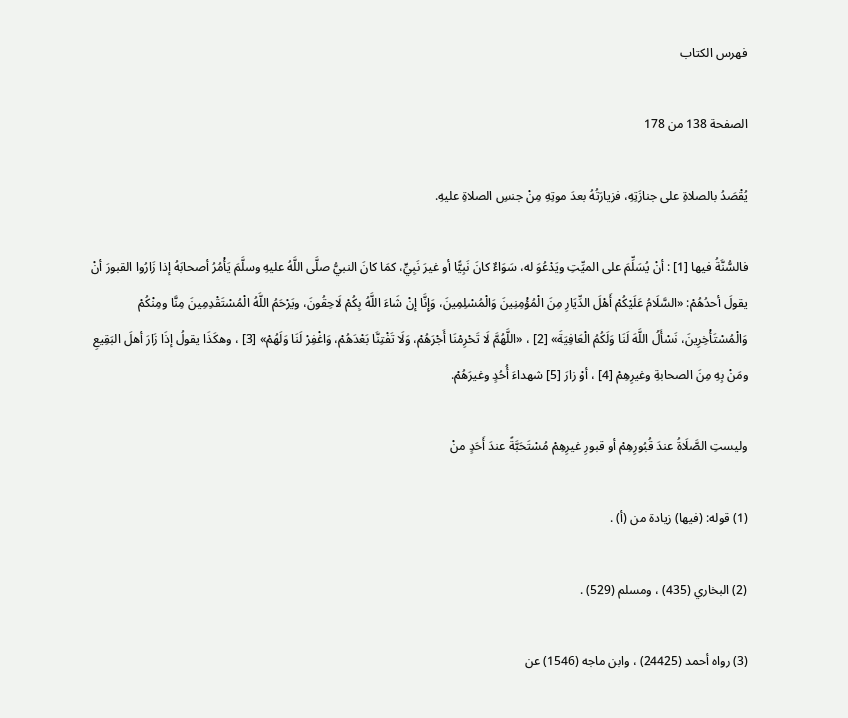فهرس الكتاب

الصفحة 138 من 178

يُقْصَدُ بالصلاةِ على جنازَتِهِ، فزيارَتُهُ بعدَ موتِهِ مِنْ جنسِ الصلاةِ عليهِ.

فالسُّنَّةُ فيها [1] : أنْ يُسَلِّمَ على الميِّتِ ويَدْعُوَ له، سَوَاءٌ كانَ نَبِيًّا أو غيرَ نَبِيٍّ، كمَا كانَ النبيُّ صلَّى اللَّهُ عليهِ وسلَّمَ يَأْمُرُ أصحابَهُ إذا زَارُوا القبورَ أنْ يقولَ أحدُهُمْ: «السَّلَامُ عَلَيْكُمْ أَهْلَ الدِّيَارِ مِنَ الْمُؤْمِنِينَ وَالْمُسْلِمِينَ، وَإِنَّا إنْ شَاءَ اللَّهُ بِكُمْ لَاحِقُونَ، ويَرْحَمُ اللَّهُ الْمُسْتَقْدِمِينَ مِنَّا ومِنْكُمْ وَالْمُسْتَأْخِرِينَ، نَسْأَلُ اللَّهَ لَنَا وَلَكُمُ الْعَافِيَةَ» [2] ، «اللَّهُمَّ لَا تَحْرِمْنَا أَجْرَهُمْ، وَلَا تَفْتِنَّا بَعْدَهُمْ، وَاغْفِرْ لَنَا وَلَهُمْ» [3] ، وهكَذَا يقولُ إذَا زَارَ أهلَ البَقِيعِ ومَنْ بِهِ مِنَ الصحابةِ وغيرِهِمْ [4] ، أوْ زارَ [5] شهداءَ أُحُدٍ وغيرَهُمْ.

وليستِ الصَّلَاةُ عندَ قُبُورِهِمْ أو قبورِ غيرِهِمْ مُسْتَحَبَّةً عندَ أَحَدٍ منْ

(1) قوله: (فيها) زيادة من (أ) .

(2) البخاري (435) ، ومسلم (529) .

(3) رواه أحمد (24425) ، وابن ماجه (1546) عن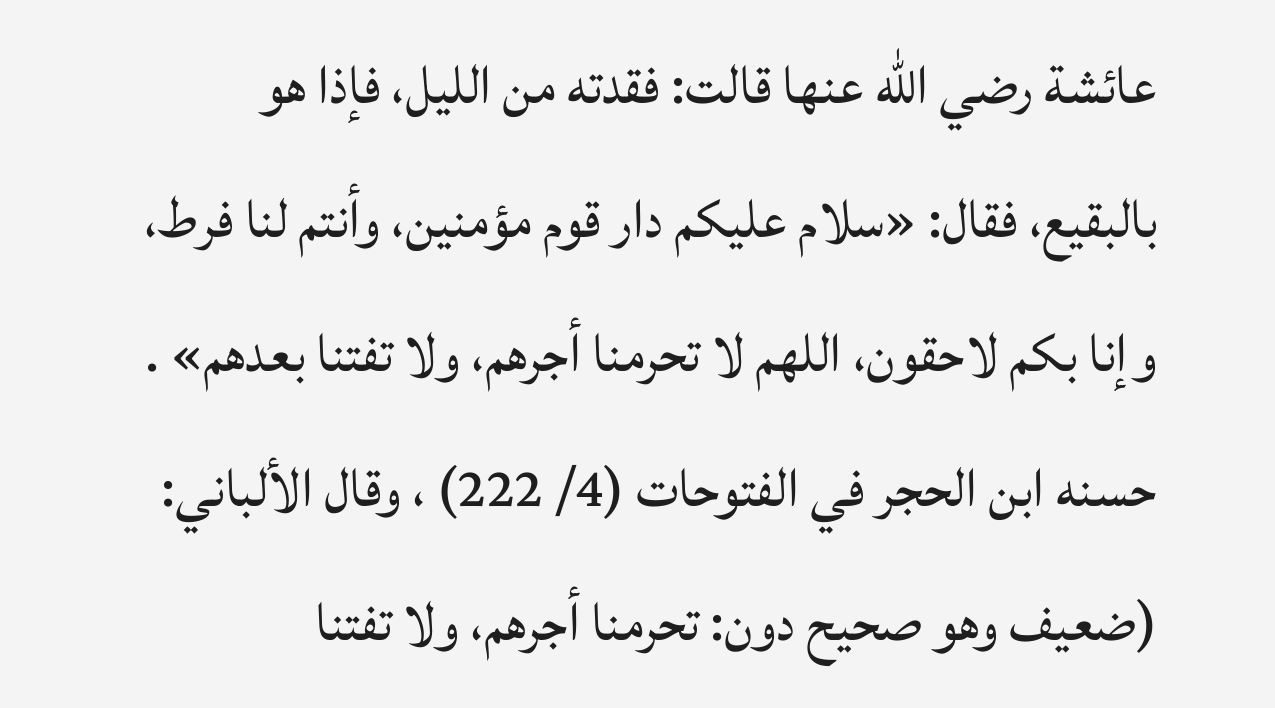عائشة رضي الله عنها قالت: فقدته من الليل، فإذا هو بالبقيع، فقال: «سلام عليكم دار قوم مؤمنين، وأنتم لنا فرط، وإنا بكم لاحقون، اللهم لا تحرمنا أجرهم، ولا تفتنا بعدهم» . حسنه ابن الحجر في الفتوحات (4/ 222) ، وقال الألباني: (ضعيف وهو صحيح دون: تحرمنا أجرهم، ولا تفتنا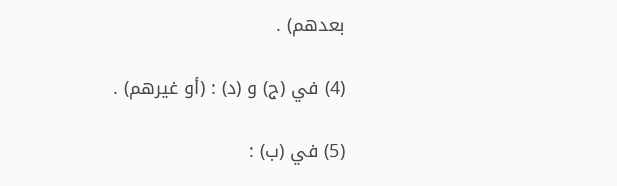بعدهم) .

(4) في (ج) و (د) : (أو غيرهم) .

(5) في (ب) :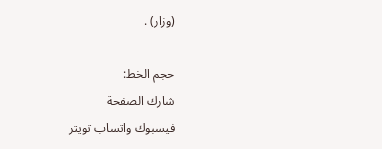(وزار) .

حجم الخط:
شارك الصفحة
فيسبوك واتساب تويتر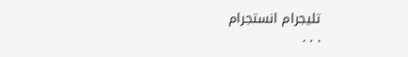تليجرام انستجرام
. . .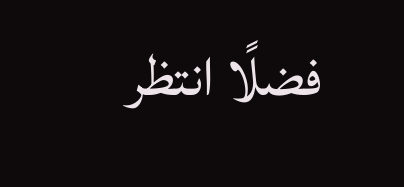فضلًا انتظر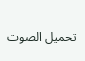تحميل الصوت